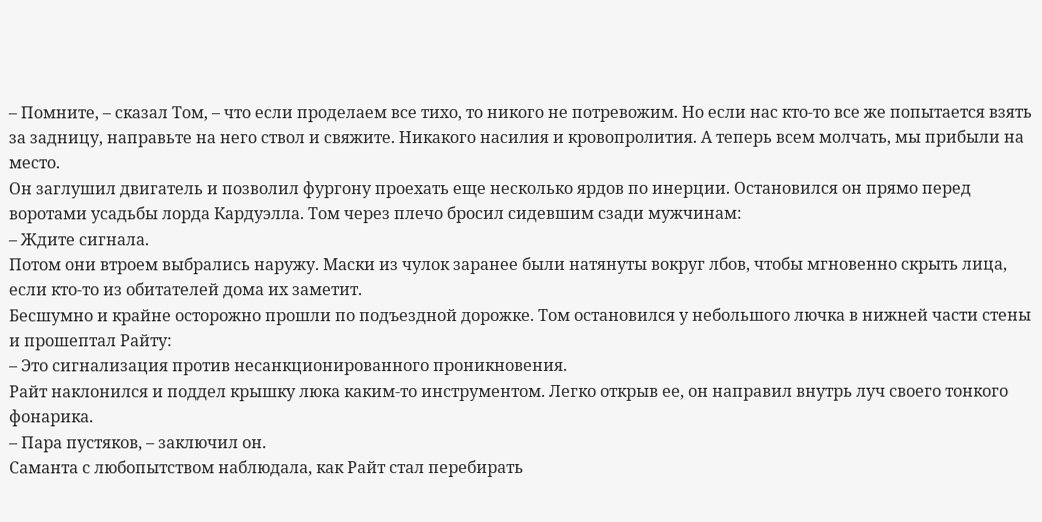– Помните, – сказал Том, – что если проделаем все тихо, то никого не потревожим. Но если нас кто-то все же попытается взять за задницу, направьте на него ствол и свяжите. Никакого насилия и кровопролития. А теперь всем молчать, мы прибыли на место.
Он заглушил двигатель и позволил фургону проехать еще несколько ярдов по инерции. Остановился он прямо перед воротами усадьбы лорда Кардуэлла. Том через плечо бросил сидевшим сзади мужчинам:
– Ждите сигнала.
Потом они втроем выбрались наружу. Маски из чулок заранее были натянуты вокруг лбов, чтобы мгновенно скрыть лица, если кто-то из обитателей дома их заметит.
Бесшумно и крайне осторожно прошли по подъездной дорожке. Том остановился у небольшого лючка в нижней части стены и прошептал Райту:
– Это сигнализация против несанкционированного проникновения.
Райт наклонился и поддел крышку люка каким-то инструментом. Легко открыв ее, он направил внутрь луч своего тонкого фонарика.
– Пара пустяков, – заключил он.
Саманта с любопытством наблюдала, как Райт стал перебирать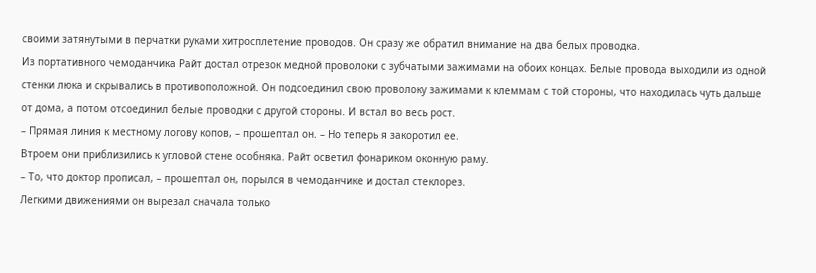своими затянутыми в перчатки руками хитросплетение проводов. Он сразу же обратил внимание на два белых проводка.
Из портативного чемоданчика Райт достал отрезок медной проволоки с зубчатыми зажимами на обоих концах. Белые провода выходили из одной стенки люка и скрывались в противоположной. Он подсоединил свою проволоку зажимами к клеммам с той стороны, что находилась чуть дальше от дома, а потом отсоединил белые проводки с другой стороны. И встал во весь рост.
– Прямая линия к местному логову копов, – прошептал он. – Но теперь я закоротил ее.
Втроем они приблизились к угловой стене особняка. Райт осветил фонариком оконную раму.
– То, что доктор прописал, – прошептал он, порылся в чемоданчике и достал стеклорез.
Легкими движениями он вырезал сначала только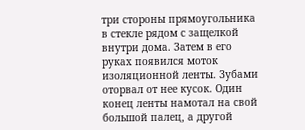три стороны прямоугольника в стекле рядом с защелкой внутри дома. Затем в его руках появился моток изоляционной ленты. Зубами оторвал от нее кусок. Один конец ленты намотал на свой большой палец, а другой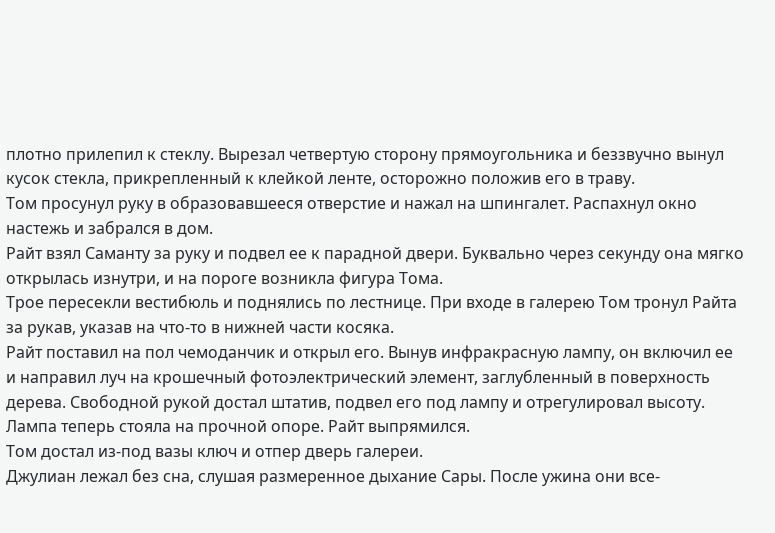плотно прилепил к стеклу. Вырезал четвертую сторону прямоугольника и беззвучно вынул кусок стекла, прикрепленный к клейкой ленте, осторожно положив его в траву.
Том просунул руку в образовавшееся отверстие и нажал на шпингалет. Распахнул окно настежь и забрался в дом.
Райт взял Саманту за руку и подвел ее к парадной двери. Буквально через секунду она мягко открылась изнутри, и на пороге возникла фигура Тома.
Трое пересекли вестибюль и поднялись по лестнице. При входе в галерею Том тронул Райта за рукав, указав на что-то в нижней части косяка.
Райт поставил на пол чемоданчик и открыл его. Вынув инфракрасную лампу, он включил ее и направил луч на крошечный фотоэлектрический элемент, заглубленный в поверхность дерева. Свободной рукой достал штатив, подвел его под лампу и отрегулировал высоту. Лампа теперь стояла на прочной опоре. Райт выпрямился.
Том достал из-под вазы ключ и отпер дверь галереи.
Джулиан лежал без сна, слушая размеренное дыхание Сары. После ужина они все-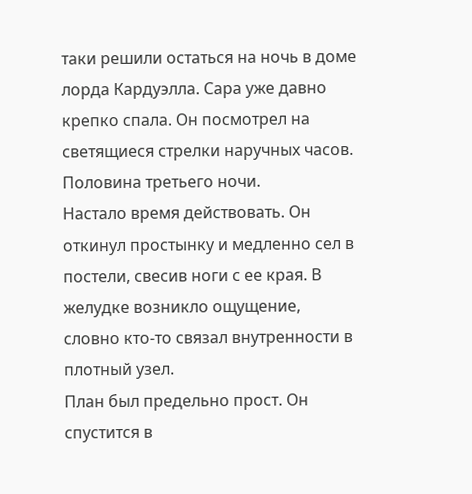таки решили остаться на ночь в доме лорда Кардуэлла. Сара уже давно крепко спала. Он посмотрел на светящиеся стрелки наручных часов. Половина третьего ночи.
Настало время действовать. Он откинул простынку и медленно сел в постели, свесив ноги с ее края. В желудке возникло ощущение, словно кто-то связал внутренности в плотный узел.
План был предельно прост. Он спустится в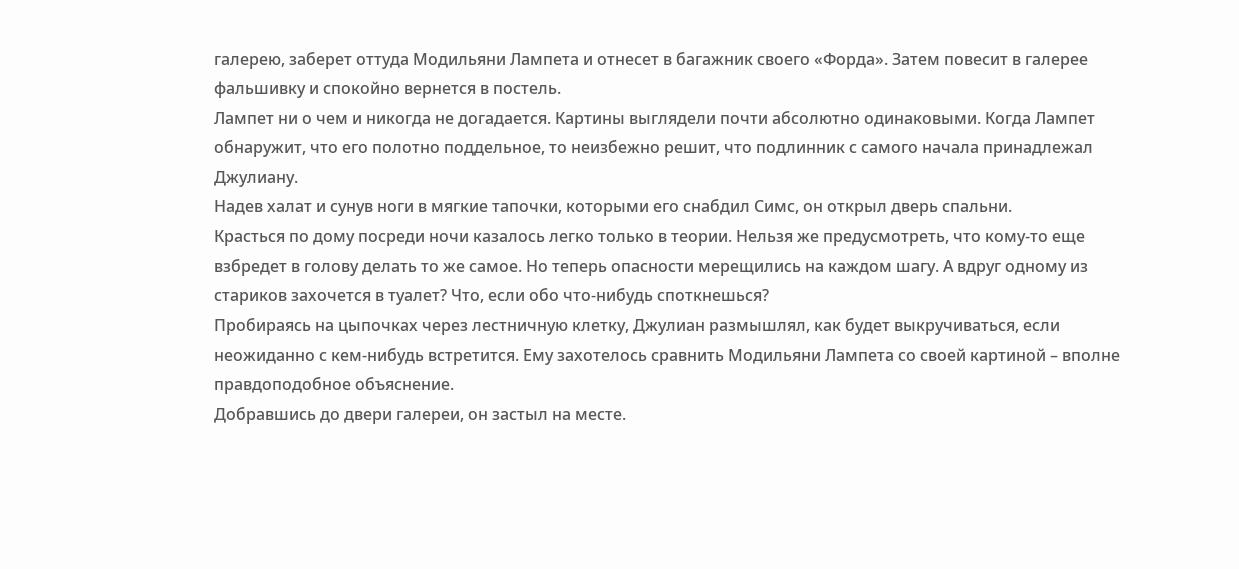галерею, заберет оттуда Модильяни Лампета и отнесет в багажник своего «Форда». Затем повесит в галерее фальшивку и спокойно вернется в постель.
Лампет ни о чем и никогда не догадается. Картины выглядели почти абсолютно одинаковыми. Когда Лампет обнаружит, что его полотно поддельное, то неизбежно решит, что подлинник с самого начала принадлежал Джулиану.
Надев халат и сунув ноги в мягкие тапочки, которыми его снабдил Симс, он открыл дверь спальни.
Красться по дому посреди ночи казалось легко только в теории. Нельзя же предусмотреть, что кому-то еще взбредет в голову делать то же самое. Но теперь опасности мерещились на каждом шагу. А вдруг одному из стариков захочется в туалет? Что, если обо что-нибудь споткнешься?
Пробираясь на цыпочках через лестничную клетку, Джулиан размышлял, как будет выкручиваться, если неожиданно с кем-нибудь встретится. Ему захотелось сравнить Модильяни Лампета со своей картиной – вполне правдоподобное объяснение.
Добравшись до двери галереи, он застыл на месте.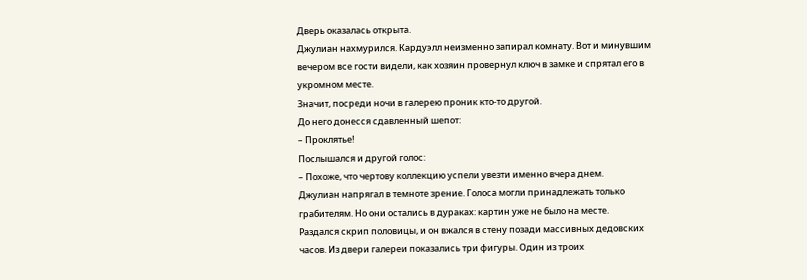Дверь оказалась открыта.
Джулиан нахмурился. Кардуэлл неизменно запирал комнату. Вот и минувшим вечером все гости видели, как хозяин провернул ключ в замке и спрятал его в укромном месте.
Значит, посреди ночи в галерею проник кто-то другой.
До него донесся сдавленный шепот:
– Проклятье!
Послышался и другой голос:
– Похоже, что чертову коллекцию успели увезти именно вчера днем.
Джулиан напрягал в темноте зрение. Голоса могли принадлежать только грабителям. Но они остались в дураках: картин уже не было на месте.
Раздался скрип половицы, и он вжался в стену позади массивных дедовских часов. Из двери галереи показались три фигуры. Один из троих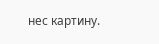нес картину.